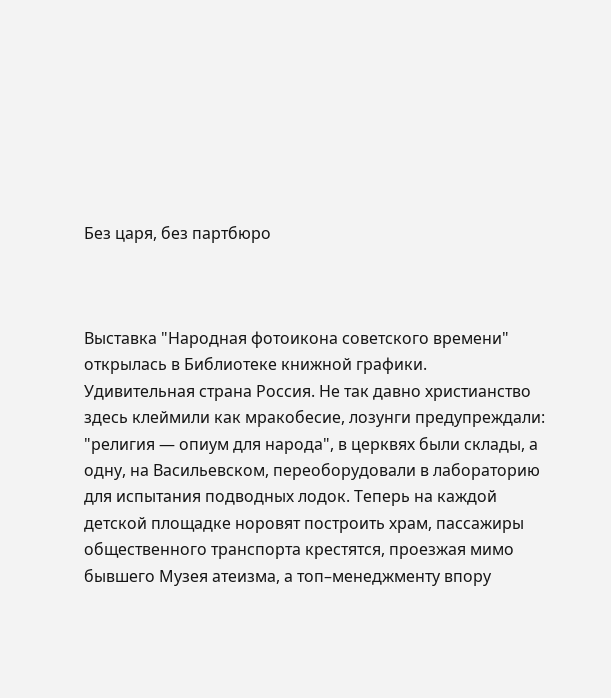Без царя, без партбюро



Выставка "Народная фотоикона советского времени" открылась в Библиотеке книжной графики.
Удивительная страна Россия. Не так давно христианство здесь клеймили как мракобесие, лозунги предупреждали: "религия — опиум для народа", в церквях были склады, а одну, на Васильевском, переоборудовали в лабораторию для испытания подводных лодок. Теперь на каждой детской площадке норовят построить храм, пассажиры общественного транспорта крестятся, проезжая мимо бывшего Музея атеизма, а топ–менеджменту впору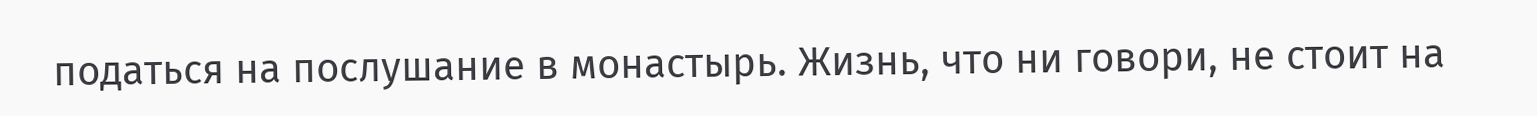податься на послушание в монастырь. Жизнь, что ни говори, не стоит на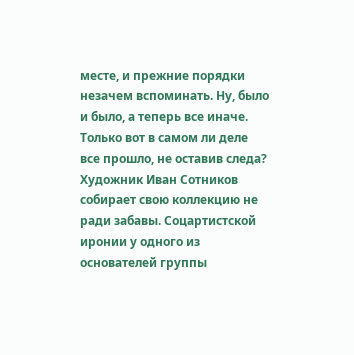месте, и прежние порядки незачем вспоминать. Ну, было и было, а теперь все иначе. Только вот в самом ли деле все прошло, не оставив следа?
Художник Иван Сотников собирает свою коллекцию не ради забавы. Соцартистской иронии у одного из основателей группы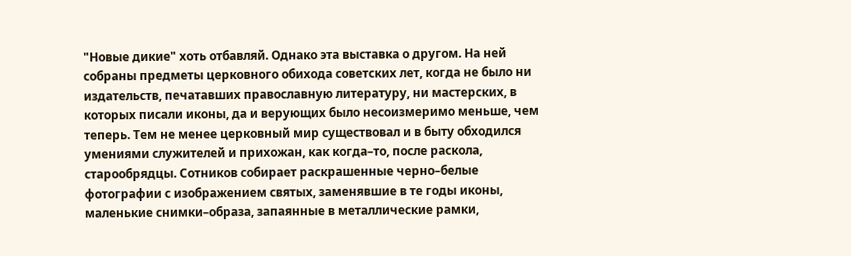"Новые дикие" хоть отбавляй. Однако эта выставка о другом. На ней собраны предметы церковного обихода советских лет, когда не было ни издательств, печатавших православную литературу, ни мастерских, в которых писали иконы, да и верующих было несоизмеримо меньше, чем теперь. Тем не менее церковный мир существовал и в быту обходился умениями служителей и прихожан, как когда–то, после раскола, старообрядцы. Сотников собирает раскрашенные черно–белые фотографии с изображением святых, заменявшие в те годы иконы, маленькие снимки–образа, запаянные в металлические рамки,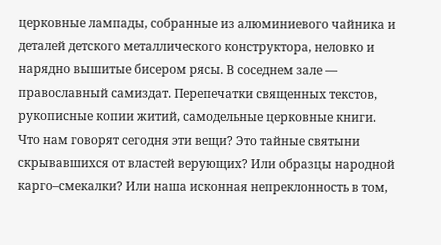церковные лампады, собранные из алюминиевого чайника и деталей детского металлического конструктора, неловко и нарядно вышитые бисером рясы. В соседнем зале — православный самиздат. Перепечатки священных текстов, рукописные копии житий, самодельные церковные книги. Что нам говорят сегодня эти вещи? Это тайные святыни скрывавшихся от властей верующих? Или образцы народной карго–смекалки? Или наша исконная непреклонность в том,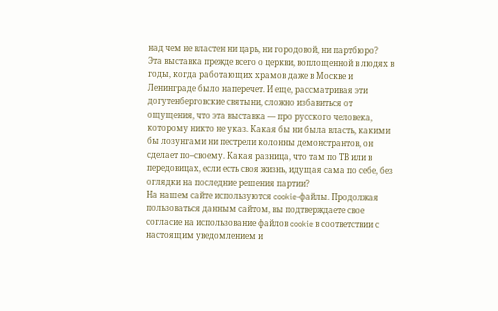над чем не властен ни царь, ни городовой, ни партбюро?
Эта выставка прежде всего о церкви, воплощенной в людях в годы, когда работающих храмов даже в Москве и Ленинграде было наперечет. И еще, рассматривая эти догутенберговские святыни, сложно избавиться от ощущения, что эта выставка — про русского человека, которому никто не указ. Какая бы ни была власть, какими бы лозунгами ни пестрели колонны демонстрантов, он сделает по–своему. Какая разница, что там по ТВ или в передовицах, если есть своя жизнь, идущая сама по себе, без оглядки на последние решения партии?
На нашем сайте используются cookie-файлы. Продолжая пользоваться данным сайтом, вы подтверждаете свое согласие на использование файлов cookie в соответствии с настоящим уведомлением и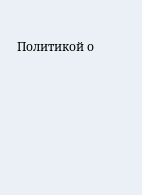Политикой о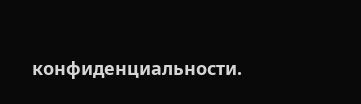конфиденциальности.